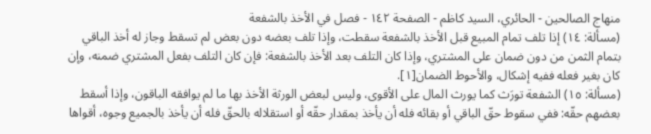منهاج الصالحين - الحائري، السيد كاظم - الصفحة ١٤٢ - فصل في الأخذ بالشفعة
(مسألة: ١٤) إذا تلف تمام المبيع قبل الأخذ بالشفعة سقطت، وإذا تلف بعضه دون بعض لم تسقط وجاز له أخذ الباقي بتمام الثمن من دون ضمان على المشتري، وإذا كان التلف بعد الأخذ بالشفعة: فإن كان التلف بفعل المشتري ضمنه، وإن كان بغير فعله ففيه إشكال، والأحوط الضمان[١].
(مسألة: ١٥) الشفعة تورَث كما يورث المال على الأقوى، وليس لبعض الورثة الأخذ بها ما لم يوافقه الباقون، وإذا أسقط بعضهم حقّه: ففي سقوط حقّ الباقي أو بقائه فله أن يأخذ بمقدار حقّه أو استقلاله بالحقّ فله أن يأخذ بالجميع وجوه، أقواها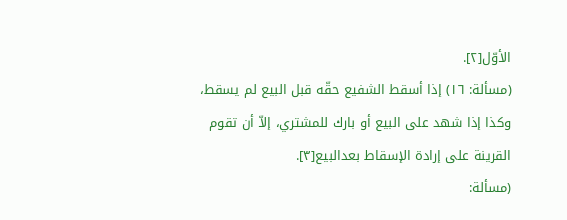الأوّل[٢].
(مسألة: ١٦) إذا أسقط الشفيع حقّه قبل البيع لم يسقط، وكذا إذا شهد على البيع أو بارك للمشتري، إلاّ أن تقوم القرينة على إرادة الإسقاط بعدالبيع[٣].
(مسألة: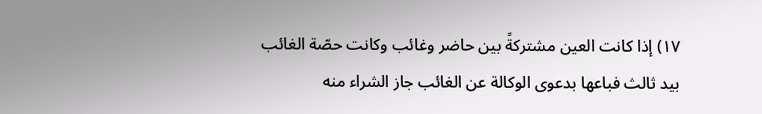١٧) إذا كانت العين مشتركةً بين حاضر وغائب وكانت حصّة الغائب بيد ثالث فباعها بدعوى الوكالة عن الغائب جاز الشراء منه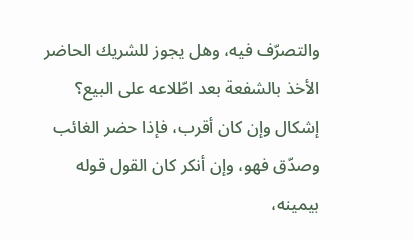والتصرّف فيه، وهل يجوز للشريك الحاضر الأخذ بالشفعة بعد اطّلاعه على البيع؟ إشكال وإن كان أقرب، فإذا حضر الغائب وصدّق فهو، وإن أنكر كان القول قوله بيمينه،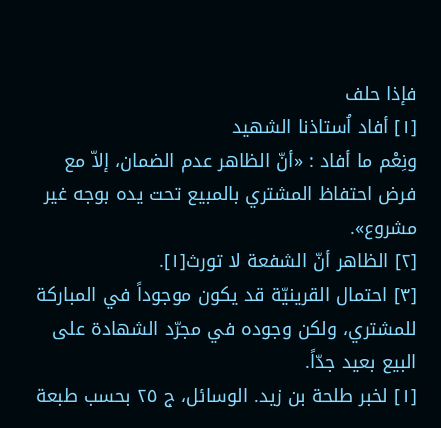فإذا حلف
[١] أفاد اُستاذنا الشهيد
ونِعْم ما أفاد : «أنّ الظاهر عدم الضمان، إلاّ مع فرض احتفاظ المشتري بالمبيع تحت يده بوجه غير مشروع».
[٢] الظاهر أنّ الشفعة لا تورث[١].
[٣] احتمال القرينيّة قد يكون موجوداً في المباركة للمشتري، ولكن وجوده في مجرّد الشهادة على البيع بعيد جدّاً.
[١] لخبر طلحة بن زيد. الوسائل، ج ٢٥ بحسب طبعة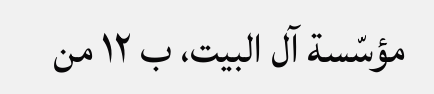مؤسّسة آل البيت، ب ١٢ من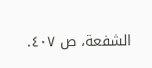الشفعة، ص ٤٠٧.